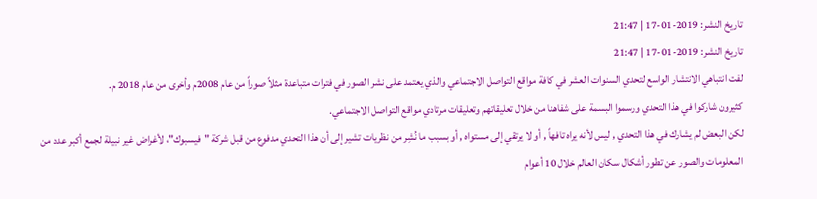تاريخ النشر: 2019-01-17 | 21:47
تاريخ النشر: 2019-01-17 | 21:47
لفت انتباهي الانتشار الواسع لتحدي السنوات العشر في كافة مواقع التواصل الاجتماعي والذي يعتمد على نشر الصور في فترات متباعدة مثلاً صوراً من عام 2008م وأخرى من عام 2018 م.
كثيرون شاركوا في هذا التحدي ورسموا البسمة على شفاهنا من خلال تعليقاتهم وتعليقات مرتادي مواقع التواصل الاجتماعي.
لكن البعض لم يشارك في هذا التحدي , ليس لأنه يراه تافهاً , أو لا يرتقي إلى مستواه , أو بسبب ما نُشِر من نظريات تشير إلى أن هذا التحدي مدفوع من قبل شركة "فيسبوك"، لأغراض غير نبيلة لجمع أكبر عدد من المعلومات والصور عن تطور أشكال سكان العالم خلال 10 أعوام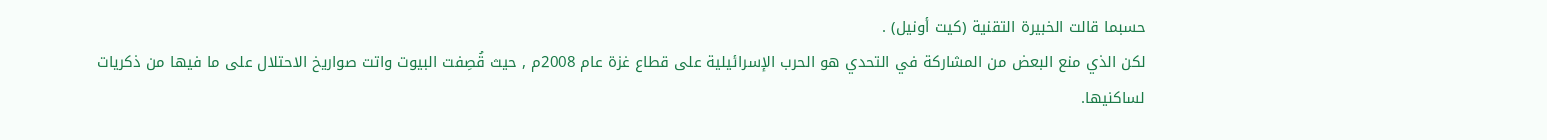حسبما قالت الخبيرة التقنية (كيت أونيل) .
لكن الذي منع البعض من المشاركة في التحدي هو الحرب الإسرائيلية على قطاع غزة عام 2008م , حيث قُصِفت البيوت واتت صواريخ الاحتلال على ما فيها من ذكريات لساكنيها.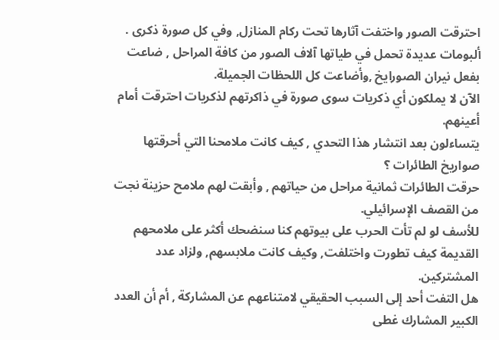احترقت الصور واختفت آثارها تحت ركام المنازل, وفي كل صورة ذكرى .
ألبومات عديدة تحمل في طياتها آلاف الصور من كافة المراحل , ضاعت بفعل نيران الصورايخ ,وأضاعت كل اللحظات الجميلة.
الآن لا يملكون أي ذكريات سوى صورة في ذاكرتهم لذكريات احترقت أمام أعينهم.
يتساءلون بعد انتشار هذا التحدي , كيف كانت ملامحنا التي أحرقتها صواريخ الطائرات ؟
حرقت الطائرات ثمانية مراحل من حياتهم , وأبقت لهم ملامح حزينة نجت من القصف الإسرائيلي.
للأسف لو لم تأت الحرب على بيوتهم كنا سنضحك أكثر على ملامحهم القديمة كيف تطورت واختلفت, وكيف كانت ملابسهم, ولزاد عدد المشتركين.
هل التفت أحد إلى السبب الحقيقي لامتناعهم عن المشاركة , أم أن العدد الكبير المشارك غطى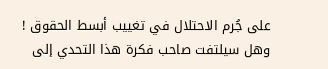على جُرم الاحتلال في تغييب أبسط الحقوق !
وهل سيلتفت صاحب فكرة هذا التحدي إلى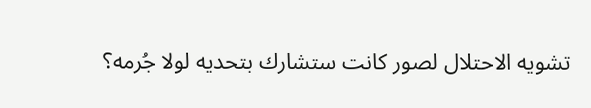تشويه الاحتلال لصور كانت ستشارك بتحديه لولا جُرمه؟